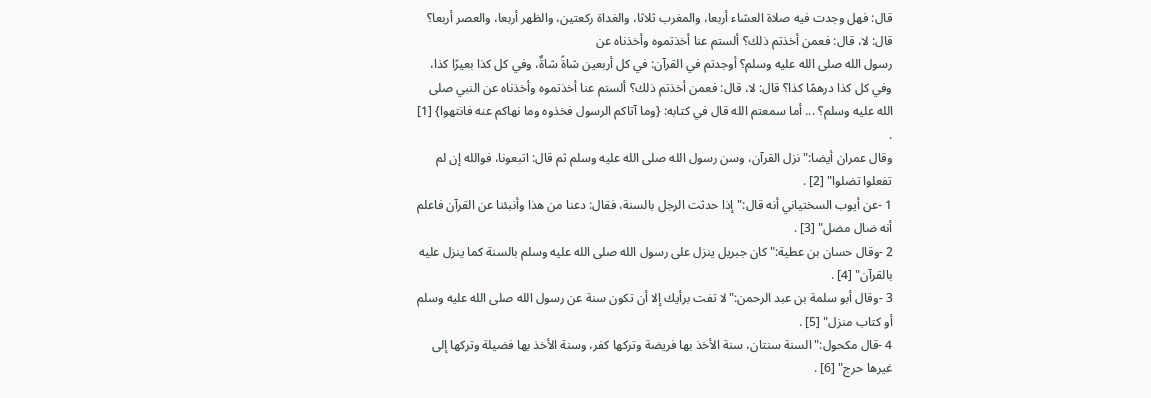قال: فهل وجدت فيه صلاة العشاء أربعا، والمغرب ثلاثا، والغداة ركعتين، والظهر أربعا، والعصر أربعا؟ قال: لا، قال: فعمن أخذتم ذلك؟ ألستم عنا أخذتموه وأخذناه عن
رسول الله صلى الله عليه وسلم؟ أوجدتم في القرآن: في كل أربعين شاةً شاةٌ، وفي كل كذا بعيرًا كذا، وفي كل كذا درهمًا كذا؟ قال: لا، قال: فعمن أخذتم ذلك؟ ألستم عنا أخذتموه وأخذناه عن النبي صلى الله عليه وسلم؟ ... أما سمعتم الله قال في كتابه: {وما آتاكم الرسول فخذوه وما نهاكم عنه فانتهوا} [1] .
وقال عمران أيضا:"نزل القرآن، وسن رسول الله صلى الله عليه وسلم ثم قال: اتبعونا، فوالله إن لم تفعلوا تضلوا" [2] .
1 -عن أيوب السختياني أنه قال:"إذا حدثت الرجل بالسنة، فقال: دعنا من هذا وأنبئنا عن القرآن فاعلم أنه ضال مضل" [3] .
2 -وقال حسان بن عطية:"كان جبريل ينزل على رسول الله صلى الله عليه وسلم بالسنة كما ينزل عليه بالقرآن" [4] .
3 -وقال أبو سلمة بن عبد الرحمن:"لا تفت برأيك إلا أن تكون سنة عن رسول الله صلى الله عليه وسلم أو كتاب منزل" [5] .
4 -قال مكحول:"السنة سنتان، سنة الأخذ بها فريضة وتركها كفر، وسنة الأخذ بها فضيلة وتركها إلى غيرها حرج" [6] .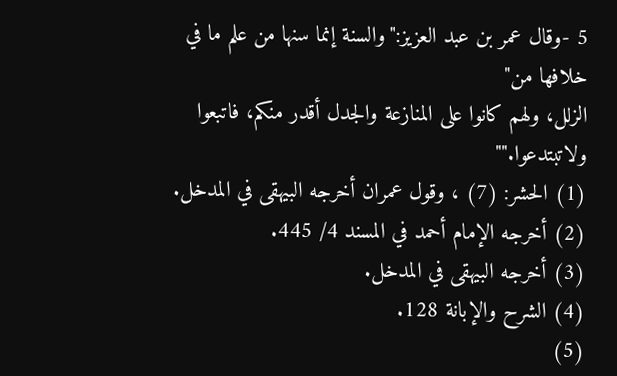5 -وقال عمر بن عبد العزيز:"والسنة إنما سنها من علم ما في خلافها من"
الزلل، ولهم كانوا على المنازعة والجدل أقدر منكم، فاتبعوا ولاتبتدعوا.""
(1) الحشر: (7) ، وقول عمران أخرجه البيهقى في المدخل.
(2) أخرجه الإمام أحمد في المسند 4/ 445.
(3) أخرجه البيهقى في المدخل.
(4) الشرح والإبانة 128.
(5)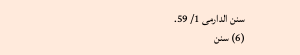سنن الدارمى 1/ 59.
(6) سنن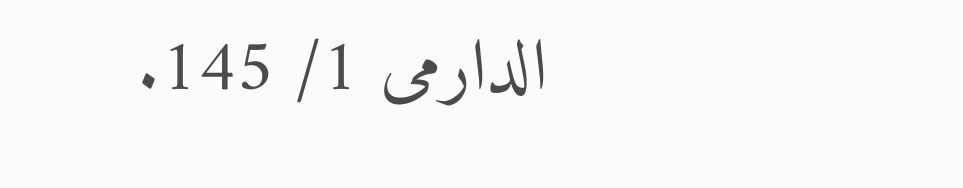الدارمى 1/ 145.